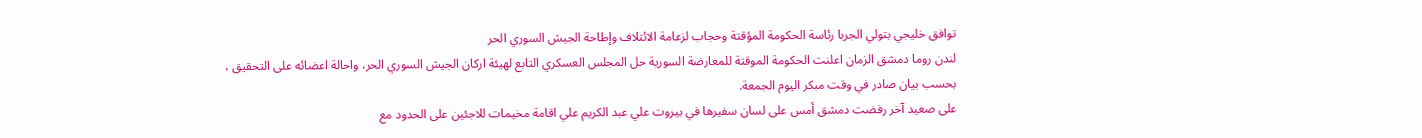توافق خليجي بتولي الجربا رئاسة الحكومة المؤقتة وحجاب لزعامة الائتلاف وإطاحة الجيش السوري الحر
لندن روما دمشق الزمان اعلنت الحكومة الموقتة للمعارضة السورية حل المجلس العسكري التابع لهيئة اركان الجيش السوري الحر، واحالة اعضائه على التحقيق ، بحسب بيان صادر في وقت مبكر اليوم الجمعة.
على صعيد آخر رفضت دمشق أمس على لسان سفيرها في بيروت علي عبد الكريم علي اقامة مخيمات للاجئين على الحدود مع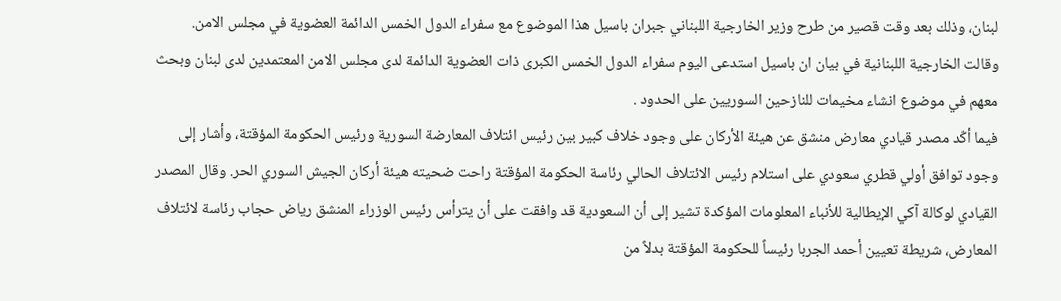لبنان، وذلك بعد وقت قصير من طرح وزير الخارجية اللبناني جبران باسيل هذا الموضوع مع سفراء الدول الخمس الدائمة العضوية في مجلس الامن.
وقالت الخارجية اللبنانية في بيان ان باسيل استدعى اليوم سفراء الدول الخمس الكبرى ذات العضوية الدائمة لدى مجلس الامن المعتمدين لدى لبنان وبحث معهم في موضوع انشاء مخيمات للنازحين السوريين على الحدود .
فيما أكّد مصدر قيادي معارض منشق عن هيئة الأركان على وجود خلاف كبير بين رئيس ائتلاف المعارضة السورية ورئيس الحكومة المؤقتة، وأشار إلى وجود توافق أولي قطري سعودي على استلام رئيس الائتلاف الحالي رئاسة الحكومة المؤقتة راحت ضحيته هيئة أركان الجيش السوري الحر. وقال المصدر القيادي لوكالة آكي الإيطالية للأنباء المعلومات المؤكدة تشير إلى أن السعودية قد وافقت على أن يترأس رئيس الوزراء المنشق رياض حجاب رئاسة لائتلاف المعارض، شريطة تعيين أحمد الجربا رئيساً للحكومة المؤقتة بدلاً من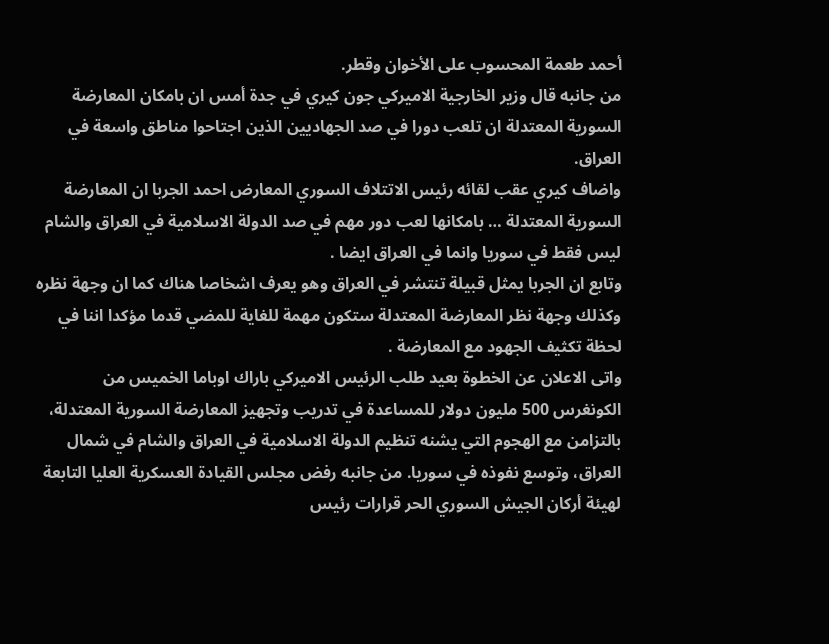أحمد طعمة المحسوب على الأخوان وقطر.
من جانبه قال وزير الخارجية الاميركي جون كيري في جدة أمس ان بامكان المعارضة السورية المعتدلة ان تلعب دورا في صد الجهاديين الذين اجتاحوا مناطق واسعة في العراق.
واضاف كيري عقب لقائه رئيس الاتتلاف السوري المعارض احمد الجربا ان المعارضة السورية المعتدلة … بامكانها لعب دور مهم في صد الدولة الاسلامية في العراق والشام ليس فقط في سوريا وانما في العراق ايضا .
وتابع ان الجربا يمثل قبيلة تنتشر في العراق وهو يعرف اشخاصا هناك كما ان وجهة نظره وكذلك وجهة نظر المعارضة المعتدلة ستكون مهمة للغاية للمضي قدما مؤكدا اننا في لحظة تكثيف الجهود مع المعارضة .
واتى الاعلان عن الخطوة بعيد طلب الرئيس الاميركي باراك اوباما الخميس من الكونغرس 500 مليون دولار للمساعدة في تدريب وتجهيز المعارضة السورية المعتدلة، بالتزامن مع الهجوم التي يشنه تنظيم الدولة الاسلامية في العراق والشام في شمال العراق، وتوسع نفوذه في سوريا. من جانبه رفض مجلس القيادة العسكرية العليا التابعة لهيئة أركان الجيش السوري الحر قرارات رئيس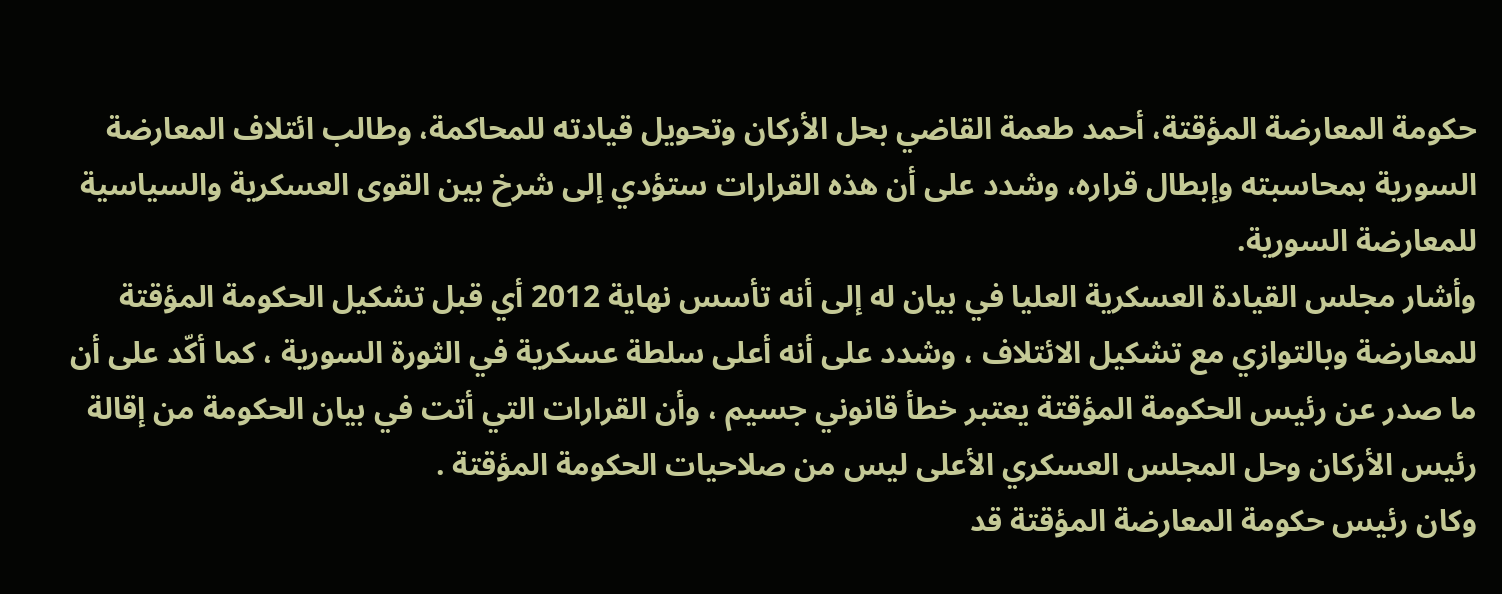حكومة المعارضة المؤقتة، أحمد طعمة القاضي بحل الأركان وتحويل قيادته للمحاكمة، وطالب ائتلاف المعارضة السورية بمحاسبته وإبطال قراره، وشدد على أن هذه القرارات ستؤدي إلى شرخ بين القوى العسكرية والسياسية للمعارضة السورية.
وأشار مجلس القيادة العسكرية العليا في بيان له إلى أنه تأسس نهاية 2012 أي قبل تشكيل الحكومة المؤقتة للمعارضة وبالتوازي مع تشكيل الائتلاف ، وشدد على أنه أعلى سلطة عسكرية في الثورة السورية ، كما أكّد على أن ما صدر عن رئيس الحكومة المؤقتة يعتبر خطأ قانوني جسيم ، وأن القرارات التي أتت في بيان الحكومة من إقالة رئيس الأركان وحل المجلس العسكري الأعلى ليس من صلاحيات الحكومة المؤقتة .
وكان رئيس حكومة المعارضة المؤقتة قد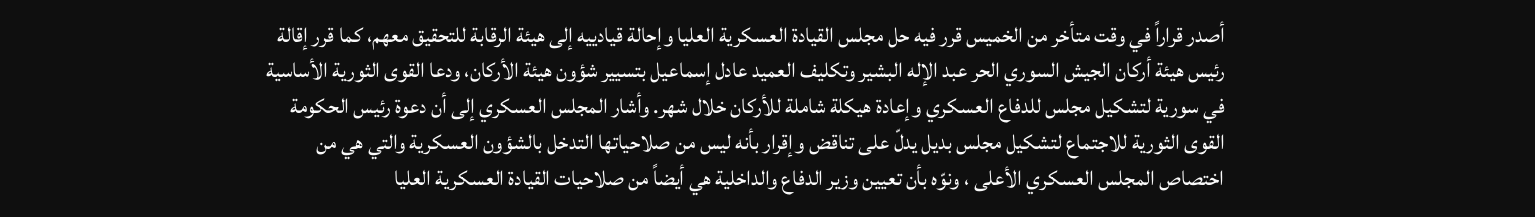أصدر قراراً في وقت متأخر من الخميس قرر فيه حل مجلس القيادة العسكرية العليا وإحالة قيادييه إلى هيئة الرقابة للتحقيق معهم، كما قرر إقالة رئيس هيئة أركان الجيش السوري الحر عبد الإله البشير وتكليف العميد عادل إسماعيل بتسيير شؤون هيئة الأركان، ودعا القوى الثورية الأساسية في سورية لتشكيل مجلس للدفاع العسكري وإعادة هيكلة شاملة للأركان خلال شهر. وأشار المجلس العسكري إلى أن دعوة رئيس الحكومة القوى الثورية للاجتماع لتشكيل مجلس بديل يدلّ على تناقض وإقرار بأنه ليس من صلاحياتها التدخل بالشؤون العسكرية والتي هي من اختصاص المجلس العسكري الأعلى ، ونوّه بأن تعيين وزير الدفاع والداخلية هي أيضاً من صلاحيات القيادة العسكرية العليا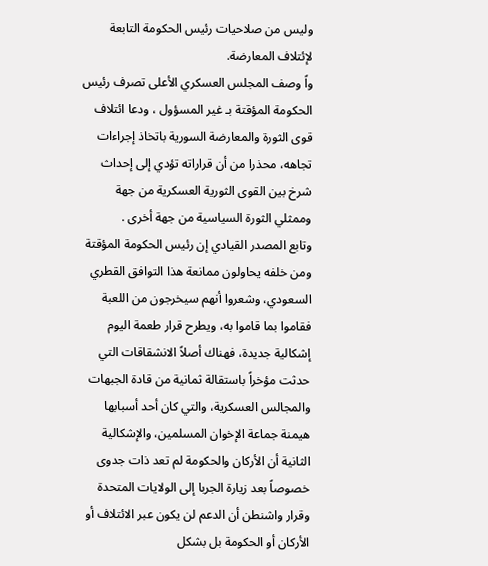وليس من صلاحيات رئيس الحكومة التابعة لإئتلاف المعارضة.
واً وصف المجلس العسكري الأعلى تصرف رئيس الحكومة المؤقتة بـ غير المسؤول ، ودعا ائتلاف قوى الثورة والمعارضة السورية باتخاذ إجراءات تجاهه، محذرا من أن قراراته تؤدي إلى إحداث شرخ بين القوى الثورية العسكرية من جهة وممثلي الثورة السياسية من جهة أخرى .
وتابع المصدر القيادي إن رئيس الحكومة المؤقتة ومن خلفه يحاولون ممانعة هذا التوافق القطري السعودي، وشعروا أنهم سيخرجون من اللعبة فقاموا بما قاموا به، ويطرح قرار طعمة اليوم إشكالية جديدة، فهناك أصلاً الانشقاقات التي حدثت مؤخراً باستقالة ثمانية من قادة الجبهات والمجالس العسكرية، والتي كان أحد أسبابها هيمنة جماعة الإخوان المسلمين، والإشكالية الثانية أن الأركان والحكومة لم تعد ذات جدوى خصوصاً بعد زيارة الجربا إلى الولايات المتحدة وقرار واشنطن أن الدعم لن يكون عبر الائتلاف أو الأركان أو الحكومة بل بشكل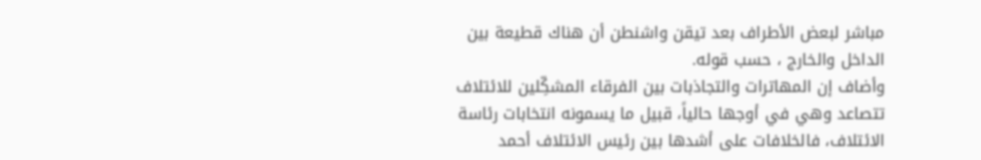مباشر لبعض الأطراف بعد تيقن واشنطن أن هناك قطيعة بين الداخل والخارج ، حسب قوله.
وأضاف إن المهاترات والتجاذبات بين الفرقاء المشكِّلين للائتلاف تتصاعد وهي في أوجها حالياً، قبيل ما يسمونه انتخابات رئاسة الائتلاف، فالخلافات على أشدها بين رئيس الائتلاف أحمد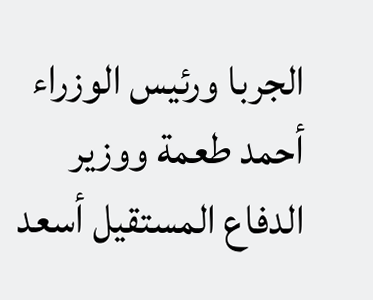الجربا ورئيس الوزراء أحمد طعمة ووزير الدفاع المستقيل أسعد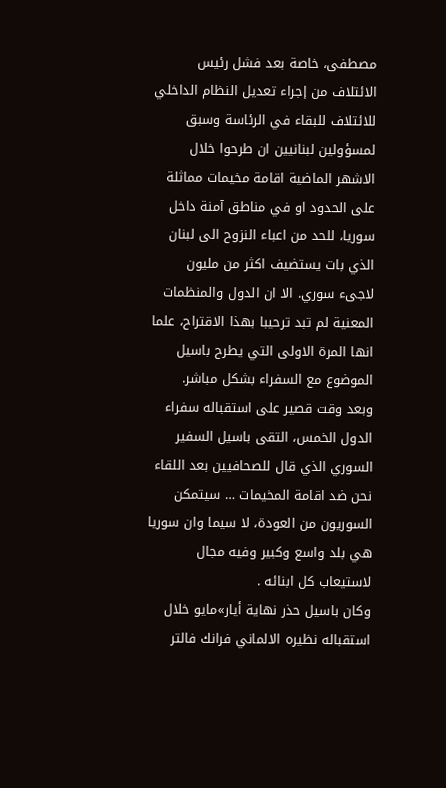مصطفى، خاصة بعد فشل رئيس الائتلاف من إجراء تعديل النظام الداخلي للائتلاف للبقاء في الرئاسة وسبق لمسؤولين لبنانيين ان طرحوا خلال الاشهر الماضية اقامة مخيمات مماثلة على الحدود او في مناطق آمنة داخل سوريا، للحد من اعباء النزوح الى لبنان الذي بات يستضيف اكثر من مليون لاجىء سوري. الا ان الدول والمنظمات المعنية لم تبد ترحيبا بهذا الاقتراح، علما انها المرة الاولى التي يطرح باسيل الموضوع مع السفراء بشكل مباشر.
وبعد وقت قصير على استقباله سفراء الدول الخمس، التقى باسيل السفير السوري الذي قال للصحافيين بعد اللقاء نحن ضد اقامة المخيمات … سيتمكن السوريون من العودة، لا سيما وان سوريا هي بلد واسع وكبير وفيه مجال لاستيعاب كل ابنائه .
وكان باسيل حذر نهاية أيار»مايو خلال استقباله نظيره الالماني فرانك فالتر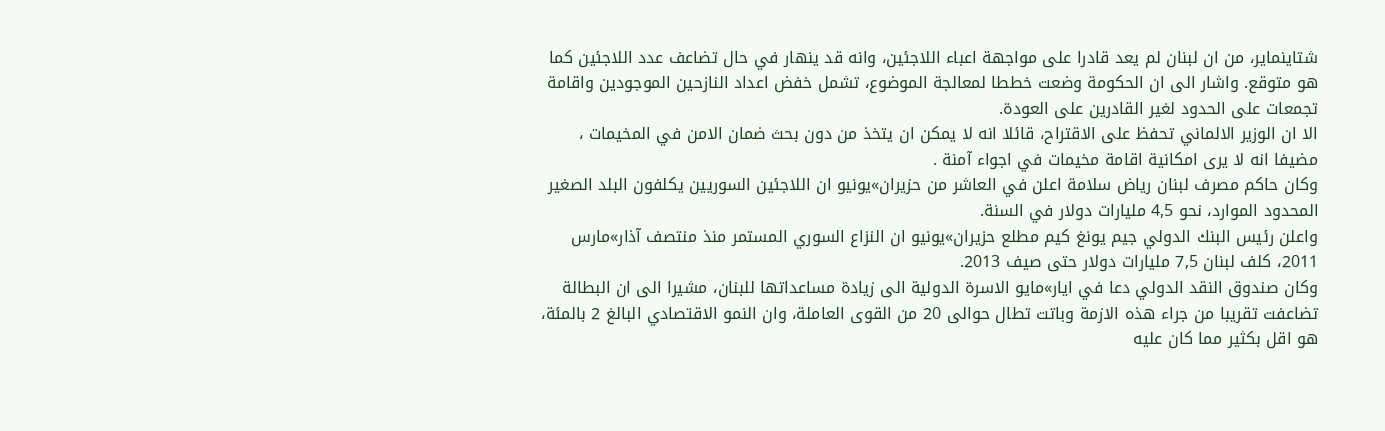شتاينماير، من ان لبنان لم يعد قادرا على مواجهة اعباء اللاجئين، وانه قد ينهار في حال تضاعف عدد اللاجئين كما هو متوقع. واشار الى ان الحكومة وضعت خططا لمعالجة الموضوع، تشمل خفض اعداد النازحين الموجودين واقامة تجمعات على الحدود لغير القادرين على العودة.
الا ان الوزير الالماني تحفظ على الاقتراح، قائلا انه لا يمكن ان يتخذ من دون بحث ضمان الامن في المخيمات ، مضيفا انه لا يرى امكانية اقامة مخيمات في اجواء آمنة .
وكان حاكم مصرف لبنان رياض سلامة اعلن في العاشر من حزيران»يونيو ان اللاجئين السوريين يكلفون البلد الصغير المحدود الموارد، نحو 4,5 مليارات دولار في السنة.
واعلن رئيس البنك الدولي جيم يونغ كيم مطلع حزيران»يونيو ان النزاع السوري المستمر منذ منتصف آذار»مارس 2011، كلف لبنان 7,5 مليارات دولار حتى صيف 2013.
وكان صندوق النقد الدولي دعا في ايار»مايو الاسرة الدولية الى زيادة مساعداتها للبنان، مشيرا الى ان البطالة تضاعفت تقريبا من جراء هذه الازمة وباتت تطال حوالى 20 من القوى العاملة، وان النمو الاقتصادي البالغ 2 بالمئة، هو اقل بكثير مما كان عليه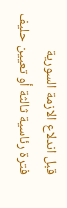قبل اندلاع الازمة السورية
فترة رئاسية ثالثة أو تعيين حليف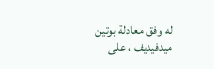له وفق معادلة بوتين ميدفيديف ، على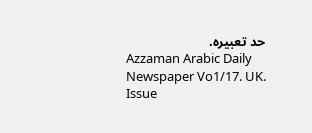حد تعبيره.
Azzaman Arabic Daily Newspaper Vo1/17. UK. Issue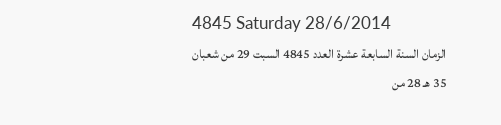4845 Saturday 28/6/2014
الزمان السنة السابعة عشرة العدد 4845 السبت 29 من شعبان 35 هـ 28 من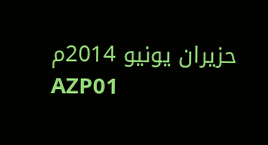حزيران يونيو 2014م
AZP01